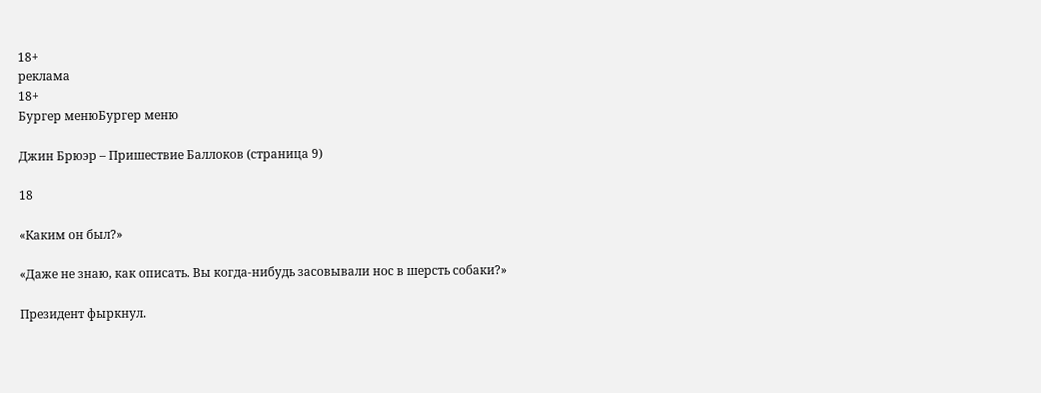18+
реклама
18+
Бургер менюБургер меню

Джин Брюэр – Пришествие Баллоков (страница 9)

18

«Каким он был?»

«Даже не знаю, как описать. Вы когда-нибудь засовывали нос в шерсть собаки?»

Президент фыркнул.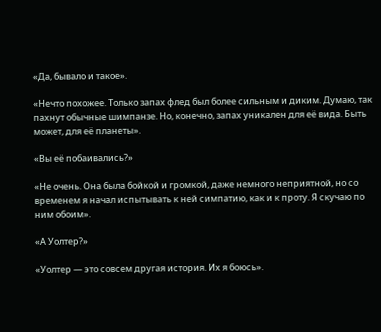«Да, бывало и такое».

«Нечто похожее. Только запах флед был более сильным и диким. Думаю, так пахнут обычные шимпанзе. Но, конечно, запах уникален для её вида. Быть может, для её планеты».

«Вы её побаивались?»

«Не очень. Она была бойкой и громкой, даже немного неприятной, но со временем я начал испытывать к ней симпатию, как и к проту. Я скучаю по ним обоим».

«А Уолтер?»

«Уолтер — это совсем другая история. Их я боюсь».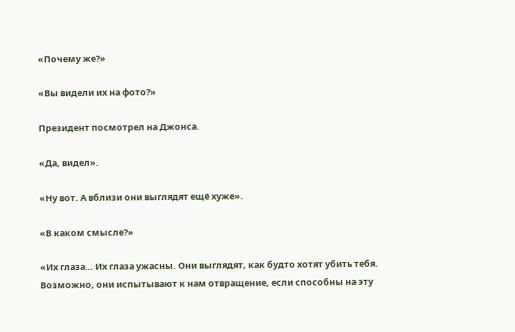«Почему же?»

«Вы видели их на фото?»

Президент посмотрел на Джонса.

«Да, видел».

«Ну вот. А вблизи они выглядят ещё хуже».

«В каком смысле?»

«Их глаза… Их глаза ужасны. Они выглядят, как будто хотят убить тебя. Возможно, они испытывают к нам отвращение, если способны на эту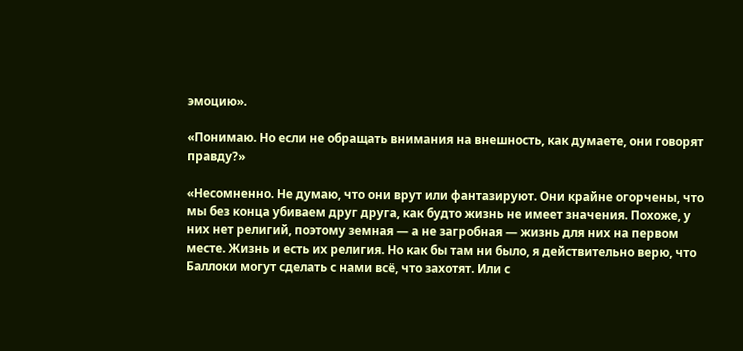эмоцию».

«Понимаю. Но если не обращать внимания на внешность, как думаете, они говорят правду?»

«Несомненно. Не думаю, что они врут или фантазируют. Они крайне огорчены, что мы без конца убиваем друг друга, как будто жизнь не имеет значения. Похоже, у них нет религий, поэтому земная — а не загробная — жизнь для них на первом месте. Жизнь и есть их религия. Но как бы там ни было, я действительно верю, что Баллоки могут сделать с нами всё, что захотят. Или с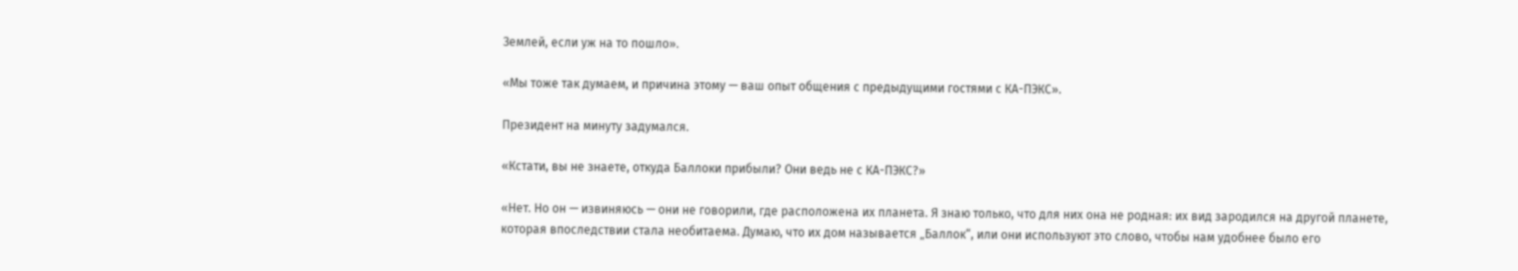Землей, если уж на то пошло».

«Мы тоже так думаем, и причина этому — ваш опыт общения с предыдущими гостями с КА-ПЭКС».

Президент на минуту задумался.

«Кстати, вы не знаете, откуда Баллоки прибыли? Они ведь не с КА-ПЭКС?»

«Нет. Но он — извиняюсь — они не говорили, где расположена их планета. Я знаю только, что для них она не родная: их вид зародился на другой планете, которая впоследствии стала необитаема. Думаю, что их дом называется „Баллок“, или они используют это слово, чтобы нам удобнее было его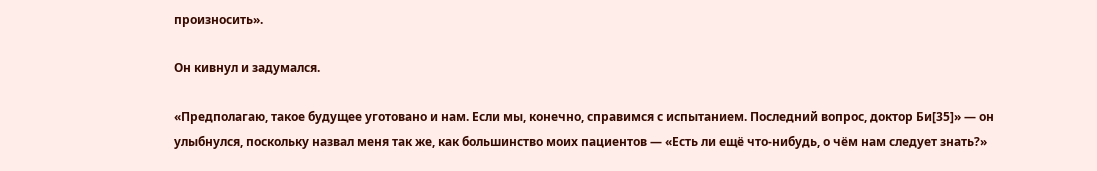произносить».

Он кивнул и задумался.

«Предполагаю, такое будущее уготовано и нам. Если мы, конечно, справимся с испытанием. Последний вопрос, доктор Би[35]» — он улыбнулся, поскольку назвал меня так же, как большинство моих пациентов — «Есть ли ещё что-нибудь, о чём нам следует знать?»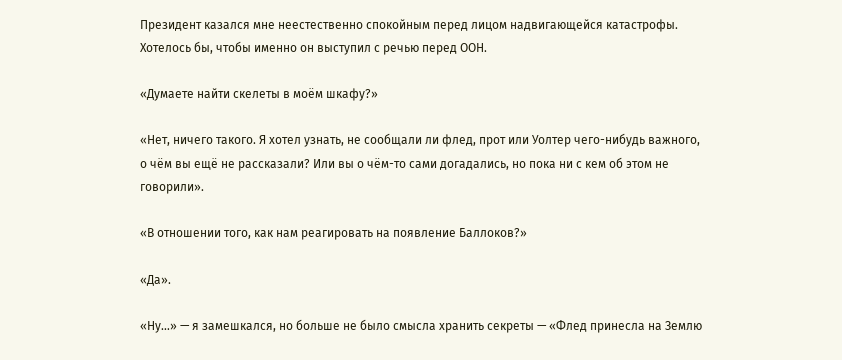Президент казался мне неестественно спокойным перед лицом надвигающейся катастрофы. Хотелось бы, чтобы именно он выступил с речью перед ООН.

«Думаете найти скелеты в моём шкафу?»

«Нет, ничего такого. Я хотел узнать, не сообщали ли флед, прот или Уолтер чего-нибудь важного, о чём вы ещё не рассказали? Или вы о чём-то сами догадались, но пока ни с кем об этом не говорили».

«В отношении того, как нам реагировать на появление Баллоков?»

«Да».

«Ну…» — я замешкался, но больше не было смысла хранить секреты — «Флед принесла на Землю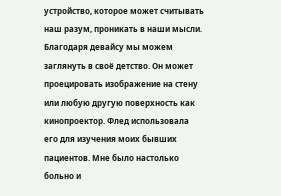устройство, которое может считывать наш разум, проникать в наши мысли. Благодаря девайсу мы можем заглянуть в своё детство. Он может проецировать изображение на стену или любую другую поверхность как кинопроектор. Флед использовала его для изучения моих бывших пациентов. Мне было настолько больно и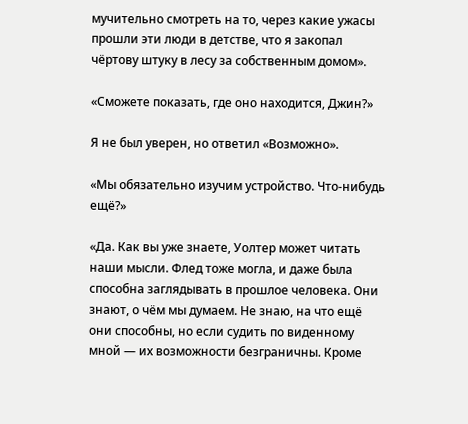мучительно смотреть на то, через какие ужасы прошли эти люди в детстве, что я закопал чёртову штуку в лесу за собственным домом».

«Сможете показать, где оно находится, Джин?»

Я не был уверен, но ответил «Возможно».

«Мы обязательно изучим устройство. Что-нибудь ещё?»

«Да. Как вы уже знаете, Уолтер может читать наши мысли. Флед тоже могла, и даже была способна заглядывать в прошлое человека. Они знают, о чём мы думаем. Не знаю, на что ещё они способны, но если судить по виденному мной — их возможности безграничны. Кроме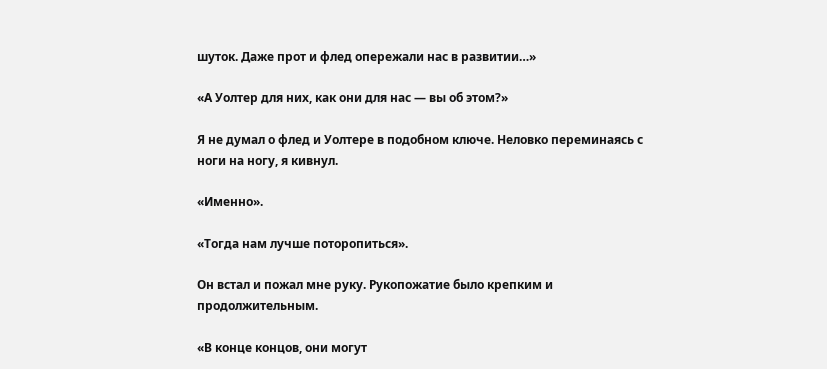шуток. Даже прот и флед опережали нас в развитии…»

«А Уолтер для них, как они для нас — вы об этом?»

Я не думал о флед и Уолтере в подобном ключе. Неловко переминаясь с ноги на ногу, я кивнул.

«Именно».

«Тогда нам лучше поторопиться».

Он встал и пожал мне руку. Рукопожатие было крепким и продолжительным.

«В конце концов, они могут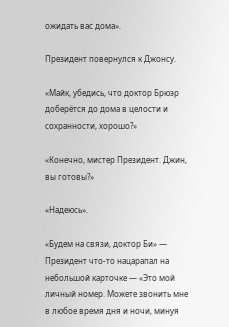ожидать вас дома».

Президент повернулся к Джонсу.

«Майк, убедись, что доктор Брюэр доберётся до дома в целости и сохранности, хорошо?»

«Конечно, мистер Президент. Джин, вы готовы?»

«Надеюсь».

«Будем на связи, доктор Би» — Президент что-то нацарапал на небольшой карточке — «Это мой личный номер. Можете звонить мне в любое время дня и ночи, минуя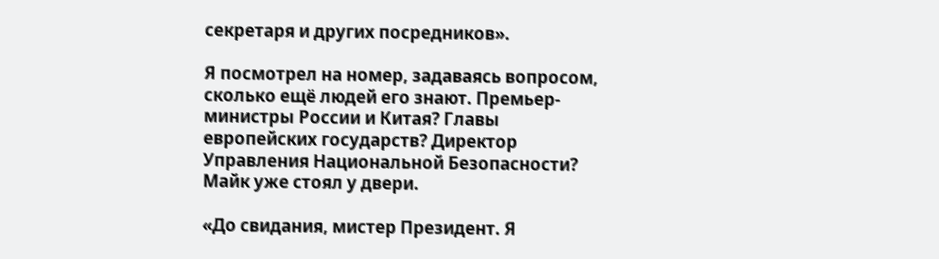секретаря и других посредников».

Я посмотрел на номер, задаваясь вопросом, сколько ещё людей его знают. Премьер-министры России и Китая? Главы европейских государств? Директор Управления Национальной Безопасности? Майк уже стоял у двери.

«До свидания, мистер Президент. Я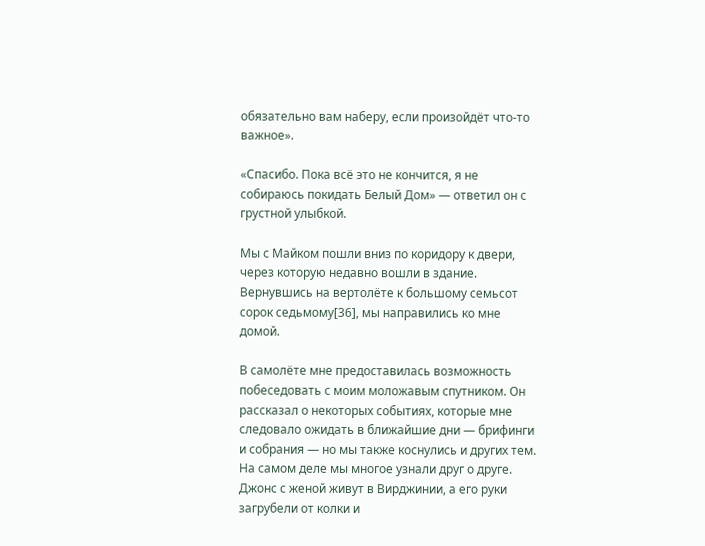обязательно вам наберу, если произойдёт что-то важное».

«Спасибо. Пока всё это не кончится, я не собираюсь покидать Белый Дом» — ответил он с грустной улыбкой.

Мы с Майком пошли вниз по коридору к двери, через которую недавно вошли в здание. Вернувшись на вертолёте к большому семьсот сорок седьмому[36], мы направились ко мне домой.

В самолёте мне предоставилась возможность побеседовать с моим моложавым спутником. Он рассказал о некоторых событиях, которые мне следовало ожидать в ближайшие дни — брифинги и собрания — но мы также коснулись и других тем. На самом деле мы многое узнали друг о друге. Джонс с женой живут в Вирджинии, а его руки загрубели от колки и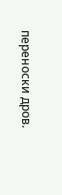переноски дров.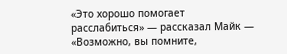«Это хорошо помогает расслабиться» — рассказал Майк — «Возможно, вы помните,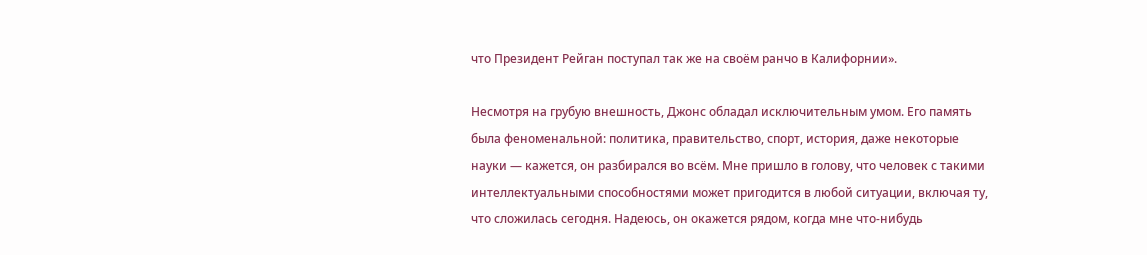что Президент Рейган поступал так же на своём ранчо в Калифорнии».

Несмотря на грубую внешность, Джонс обладал исключительным умом. Его память была феноменальной: политика, правительство, спорт, история, даже некоторые науки — кажется, он разбирался во всём. Мне пришло в голову, что человек с такими интеллектуальными способностями может пригодится в любой ситуации, включая ту, что сложилась сегодня. Надеюсь, он окажется рядом, когда мне что-нибудь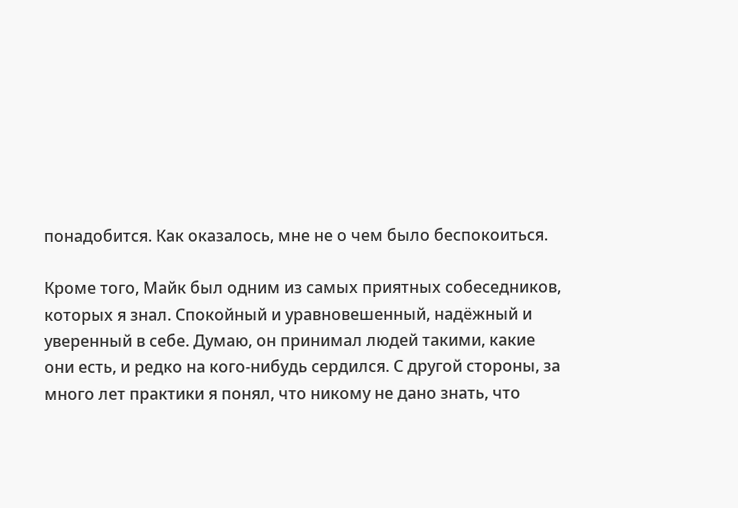понадобится. Как оказалось, мне не о чем было беспокоиться.

Кроме того, Майк был одним из самых приятных собеседников, которых я знал. Спокойный и уравновешенный, надёжный и уверенный в себе. Думаю, он принимал людей такими, какие они есть, и редко на кого-нибудь сердился. С другой стороны, за много лет практики я понял, что никому не дано знать, что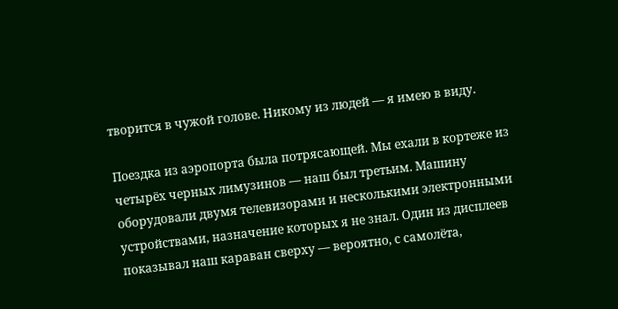творится в чужой голове. Никому из людей — я имею в виду.

Поездка из аэропорта была потрясающей. Мы ехали в кортеже из четырёх черных лимузинов — наш был третьим. Машину оборудовали двумя телевизорами и несколькими электронными устройствами, назначение которых я не знал. Один из дисплеев показывал наш караван сверху — вероятно, с самолёта,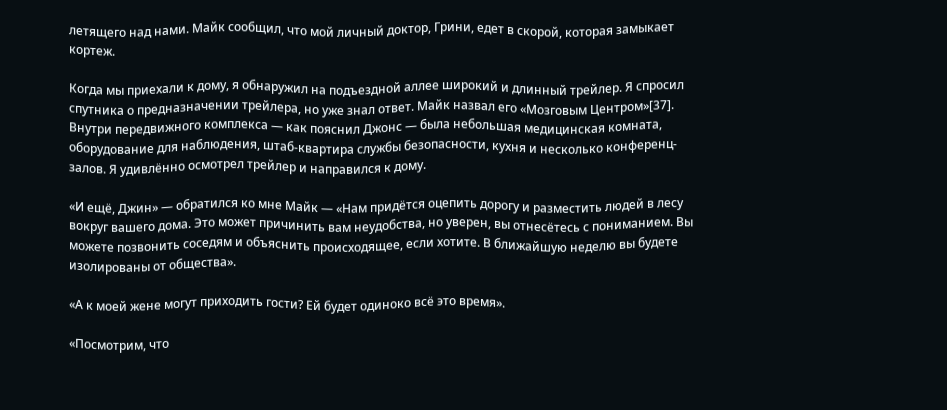летящего над нами. Майк сообщил, что мой личный доктор, Грини, едет в скорой, которая замыкает кортеж.

Когда мы приехали к дому, я обнаружил на подъездной аллее широкий и длинный трейлер. Я спросил спутника о предназначении трейлера, но уже знал ответ. Майк назвал его «Мозговым Центром»[37]. Внутри передвижного комплекса — как пояснил Джонс — была небольшая медицинская комната, оборудование для наблюдения, штаб-квартира службы безопасности, кухня и несколько конференц-залов. Я удивлённо осмотрел трейлер и направился к дому.

«И ещё, Джин» — обратился ко мне Майк — «Нам придётся оцепить дорогу и разместить людей в лесу вокруг вашего дома. Это может причинить вам неудобства, но уверен, вы отнесётесь с пониманием. Вы можете позвонить соседям и объяснить происходящее, если хотите. В ближайшую неделю вы будете изолированы от общества».

«А к моей жене могут приходить гости? Ей будет одиноко всё это время».

«Посмотрим, что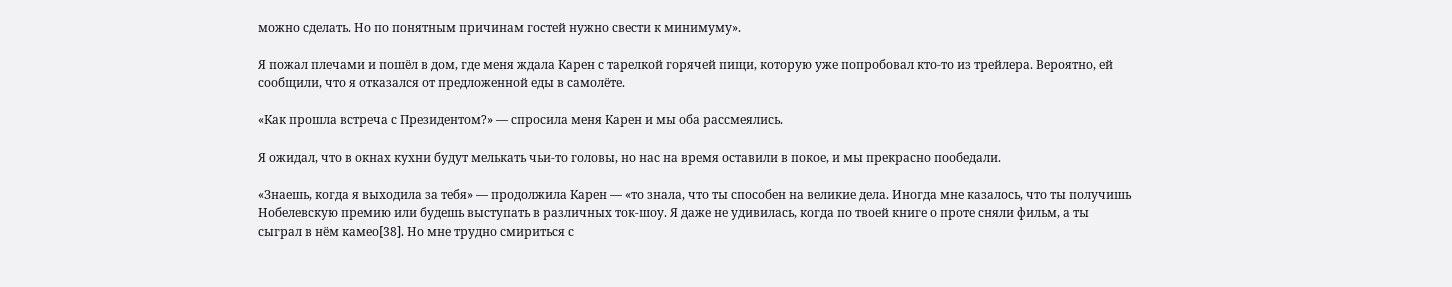можно сделать. Но по понятным причинам гостей нужно свести к минимуму».

Я пожал плечами и пошёл в дом, где меня ждала Карен с тарелкой горячей пищи, которую уже попробовал кто-то из трейлера. Вероятно, ей сообщили, что я отказался от предложенной еды в самолёте.

«Как прошла встреча с Президентом?» — спросила меня Карен и мы оба рассмеялись.

Я ожидал, что в окнах кухни будут мелькать чьи-то головы, но нас на время оставили в покое, и мы прекрасно пообедали.

«Знаешь, когда я выходила за тебя» — продолжила Карен — «то знала, что ты способен на великие дела. Иногда мне казалось, что ты получишь Нобелевскую премию или будешь выступать в различных ток-шоу. Я даже не удивилась, когда по твоей книге о проте сняли фильм, а ты сыграл в нём камео[38]. Но мне трудно смириться с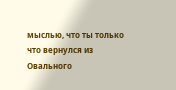мыслью, что ты только что вернулся из Овального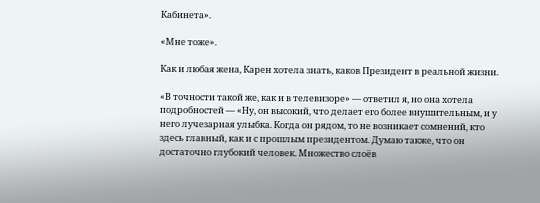Кабинета».

«Мне тоже».

Как и любая жена, Карен хотела знать, каков Президент в реальной жизни.

«В точности такой же, как и в телевизоре» — ответил я, но она хотела подробностей — «Ну, он высокий, что делает его более внушительным, и у него лучезарная улыбка. Когда он рядом, то не возникает сомнений, кто здесь главный, как и с прошлым президентом. Думаю также, что он достаточно глубокий человек. Множество слоёв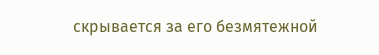скрывается за его безмятежной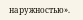наружностью».